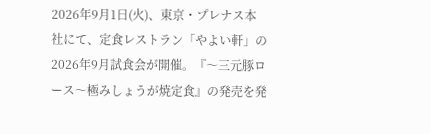2026年9月1日(火)、東京・プレナス本社にて、定食レストラン「やよい軒」の2026年9月試食会が開催。『〜三元豚ロース〜極みしょうが焼定食』の発売を発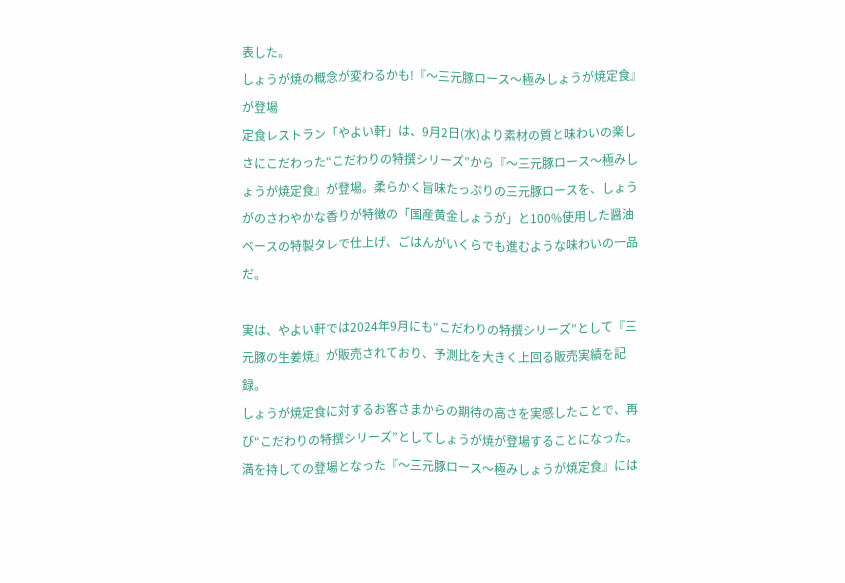表した。
しょうが焼の概念が変わるかも!『〜三元豚ロース〜極みしょうが焼定食』が登場
定食レストラン「やよい軒」は、9月2日(水)より素材の質と味わいの楽しさにこだわった“こだわりの特撰シリーズ”から『〜三元豚ロース〜極みしょうが焼定食』が登場。柔らかく旨味たっぷりの三元豚ロースを、しょうがのさわやかな香りが特徴の「国産黄金しょうが」と100%使用した醤油ベースの特製タレで仕上げ、ごはんがいくらでも進むような味わいの一品だ。

実は、やよい軒では2024年9月にも“こだわりの特撰シリーズ”として『三元豚の生姜焼』が販売されており、予測比を大きく上回る販売実績を記録。
しょうが焼定食に対するお客さまからの期待の高さを実感したことで、再び“こだわりの特撰シリーズ”としてしょうが焼が登場することになった。
満を持しての登場となった『〜三元豚ロース〜極みしょうが焼定食』には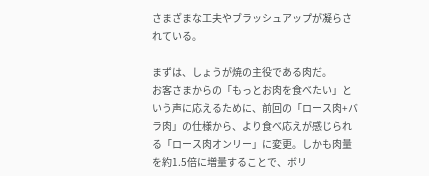さまざまな工夫やブラッシュアップが凝らされている。

まずは、しょうが焼の主役である肉だ。
お客さまからの「もっとお肉を食べたい」という声に応えるために、前回の「ロース肉+バラ肉」の仕様から、より食べ応えが感じられる「ロース肉オンリー」に変更。しかも肉量を約1.5倍に増量することで、ボリ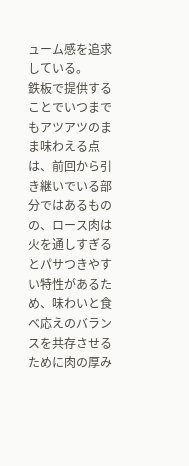ューム感を追求している。
鉄板で提供することでいつまでもアツアツのまま味わえる点は、前回から引き継いでいる部分ではあるものの、ロース肉は火を通しすぎるとパサつきやすい特性があるため、味わいと食べ応えのバランスを共存させるために肉の厚み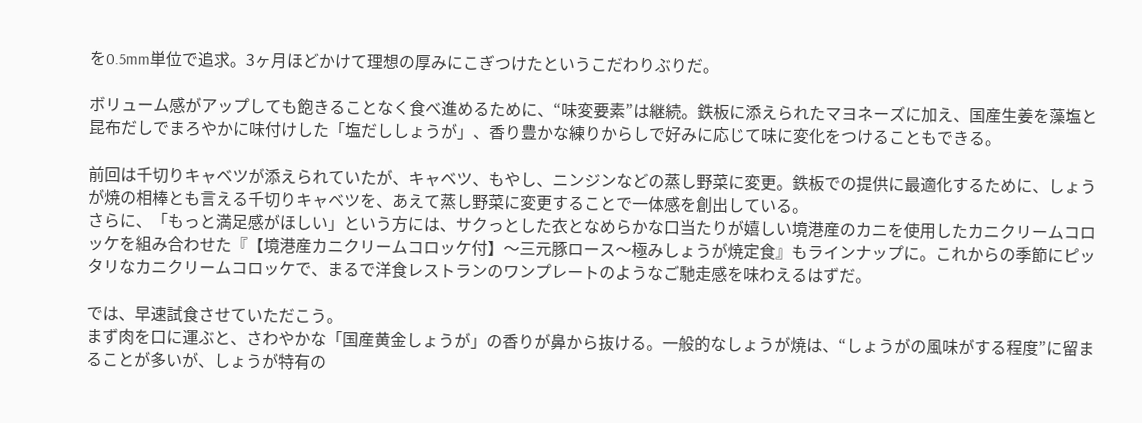を0.5mm単位で追求。3ヶ月ほどかけて理想の厚みにこぎつけたというこだわりぶりだ。

ボリューム感がアップしても飽きることなく食べ進めるために、“味変要素”は継続。鉄板に添えられたマヨネーズに加え、国産生姜を藻塩と昆布だしでまろやかに味付けした「塩だししょうが」、香り豊かな練りからしで好みに応じて味に変化をつけることもできる。

前回は千切りキャベツが添えられていたが、キャベツ、もやし、ニンジンなどの蒸し野菜に変更。鉄板での提供に最適化するために、しょうが焼の相棒とも言える千切りキャベツを、あえて蒸し野菜に変更することで一体感を創出している。
さらに、「もっと満足感がほしい」という方には、サクっとした衣となめらかな口当たりが嬉しい境港産のカニを使用したカニクリームコロッケを組み合わせた『【境港産カニクリームコロッケ付】〜三元豚ロース〜極みしょうが焼定食』もラインナップに。これからの季節にピッタリなカニクリームコロッケで、まるで洋食レストランのワンプレートのようなご馳走感を味わえるはずだ。

では、早速試食させていただこう。
まず肉を口に運ぶと、さわやかな「国産黄金しょうが」の香りが鼻から抜ける。一般的なしょうが焼は、“しょうがの風味がする程度”に留まることが多いが、しょうが特有の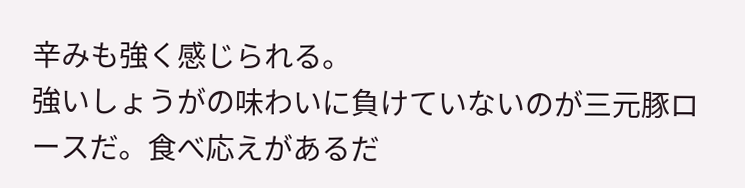辛みも強く感じられる。
強いしょうがの味わいに負けていないのが三元豚ロースだ。食べ応えがあるだ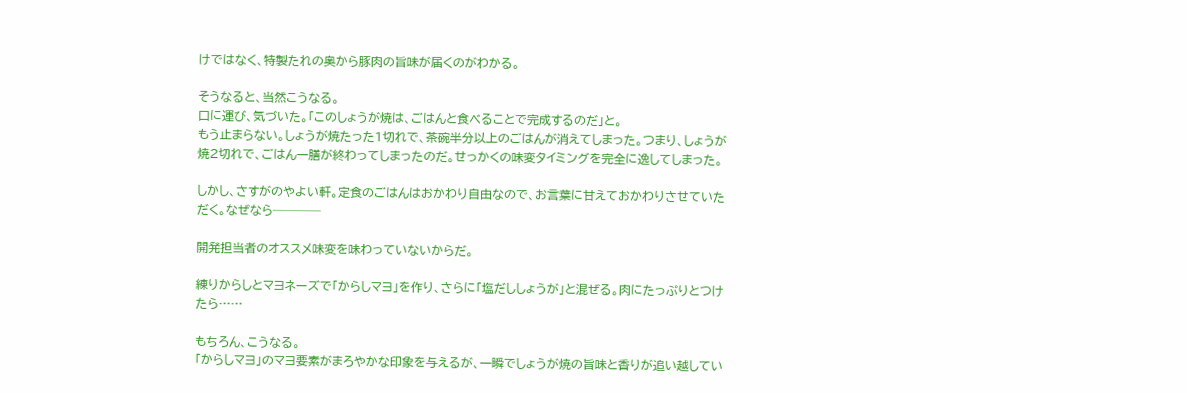けではなく、特製たれの奥から豚肉の旨味が届くのがわかる。

そうなると、当然こうなる。
口に運び、気づいた。「このしょうが焼は、ごはんと食べることで完成するのだ」と。
もう止まらない。しょうが焼たった1切れで、茶碗半分以上のごはんが消えてしまった。つまり、しょうが焼2切れで、ごはん一膳が終わってしまったのだ。せっかくの味変タイミングを完全に逸してしまった。

しかし、さすがのやよい軒。定食のごはんはおかわり自由なので、お言葉に甘えておかわりさせていただく。なぜなら────

開発担当者のオススメ味変を味わっていないからだ。

練りからしとマヨネーズで「からしマヨ」を作り、さらに「塩だししょうが」と混ぜる。肉にたっぷりとつけたら……

もちろん、こうなる。
「からしマヨ」のマヨ要素がまろやかな印象を与えるが、一瞬でしょうが焼の旨味と香りが追い越してい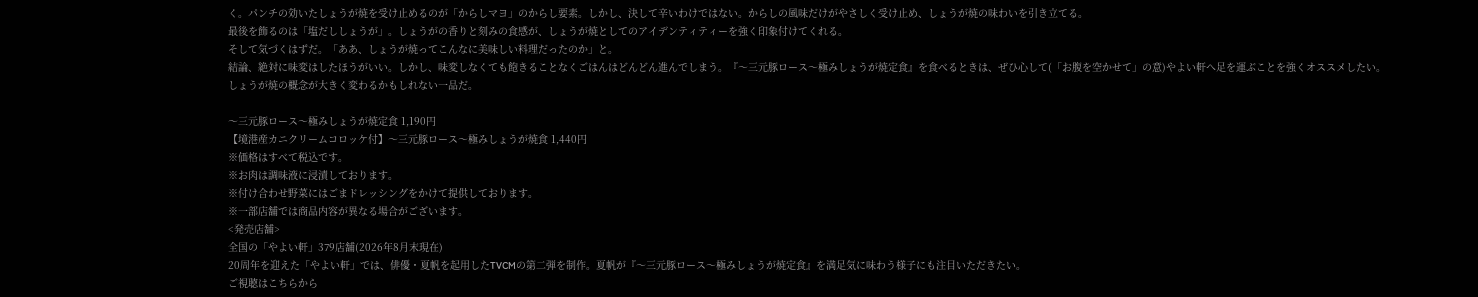く。パンチの効いたしょうが焼を受け止めるのが「からしマヨ」のからし要素。しかし、決して辛いわけではない。からしの風味だけがやさしく受け止め、しょうが焼の味わいを引き立てる。
最後を飾るのは「塩だししょうが」。しょうがの香りと刻みの食感が、しょうが焼としてのアイデンティティーを強く印象付けてくれる。
そして気づくはずだ。「ああ、しょうが焼ってこんなに美味しい料理だったのか」と。
結論、絶対に味変はしたほうがいい。しかし、味変しなくても飽きることなくごはんはどんどん進んでしまう。『〜三元豚ロース〜極みしょうが焼定食』を食べるときは、ぜひ心して(「お腹を空かせて」の意)やよい軒へ足を運ぶことを強くオススメしたい。
しょうが焼の概念が大きく変わるかもしれない一品だ。

〜三元豚ロース〜極みしょうが焼定食 1,190円
【境港産カニクリームコロッケ付】〜三元豚ロース〜極みしょうが焼食 1,440円
※価格はすべて税込です。
※お肉は調味液に浸漬しております。
※付け合わせ野菜にはごまドレッシングをかけて提供しております。
※一部店舗では商品内容が異なる場合がございます。
<発売店舗>
全国の「やよい軒」379店舗(2026年8月末現在)
20周年を迎えた「やよい軒」では、俳優・夏帆を起用したTVCMの第二弾を制作。夏帆が『〜三元豚ロース〜極みしょうが焼定食』を満足気に味わう様子にも注目いただきたい。
ご視聴はこちらから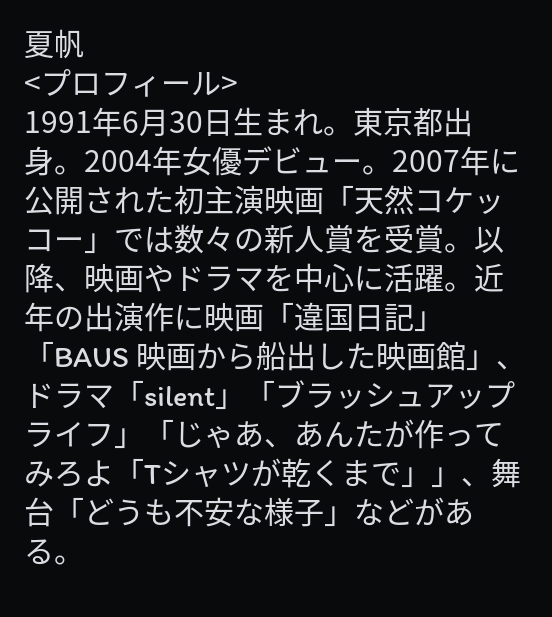夏帆
<プロフィール>
1991年6月30日生まれ。東京都出身。2004年女優デビュー。2007年に公開された初主演映画「天然コケッコー」では数々の新人賞を受賞。以降、映画やドラマを中心に活躍。近年の出演作に映画「違国日記」「BAUS 映画から船出した映画館」、ドラマ「silent」「ブラッシュアップライフ」「じゃあ、あんたが作ってみろよ「Tシャツが乾くまで」」、舞台「どうも不安な様子」などがある。